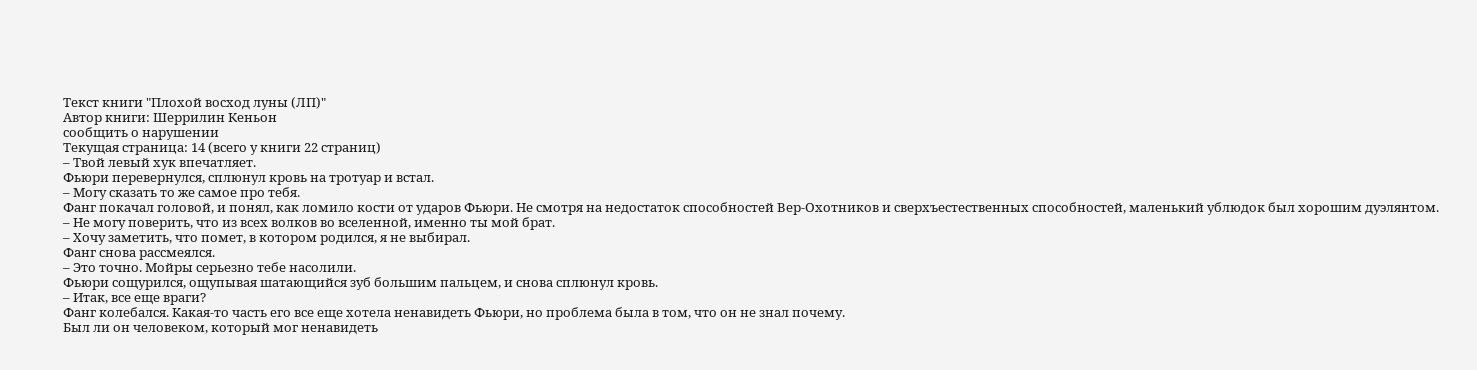Текст книги "Плохой восход луны (ЛП)"
Автор книги: Шеррилин Кеньон
сообщить о нарушении
Текущая страница: 14 (всего у книги 22 страниц)
– Твой левый хук впечатляет.
Фьюри перевернулся, сплюнул кровь на тротуар и встал.
– Могу сказать то же самое про тебя.
Фанг покачал головой, и понял, как ломило кости от ударов Фьюри. Не смотря на недостаток способностей Вер-Охотников и сверхъестественных способностей, маленький ублюдок был хорошим дуэлянтом.
– Не могу поверить, что из всех волков во вселенной, именно ты мой брат.
– Хочу заметить, что помет, в котором родился, я не выбирал.
Фанг снова рассмеялся.
– Это точно. Мойры серьезно тебе насолили.
Фьюри сощурился, ощупывая шатающийся зуб большим пальцем, и снова сплюнул кровь.
– Итак, все еще враги?
Фанг колебался. Какая-то часть его все еще хотела ненавидеть Фьюри, но проблема была в том, что он не знал почему.
Был ли он человеком, который мог ненавидеть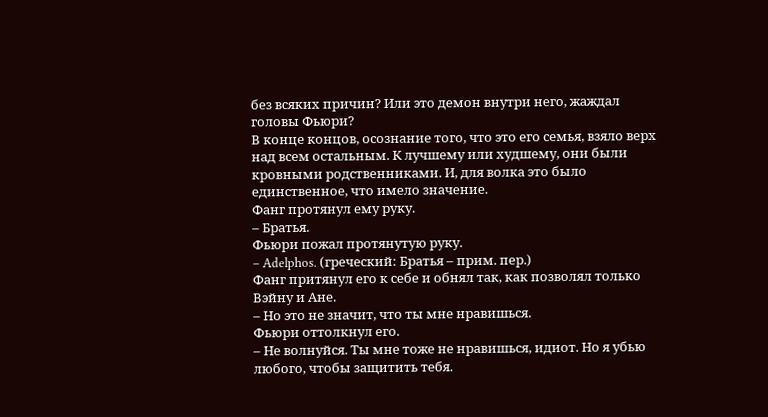без всяких причин? Или это демон внутри него, жаждал головы Фьюри?
В конце концов, осознание того, что это его семья, взяло верх над всем остальным. К лучшему или худшему, они были кровными родственниками. И, для волка это было единственное, что имело значение.
Фанг протянул ему руку.
– Братья.
Фьюри пожал протянутую руку.
– Adelphos. (греческий: Братья – прим. пер.)
Фанг притянул его к себе и обнял так, как позволял только Вэйну и Ане.
– Но это не значит, что ты мне нравишься.
Фьюри оттолкнул его.
– Не волнуйся. Ты мне тоже не нравишься, идиот. Но я убью любого, чтобы защитить тебя.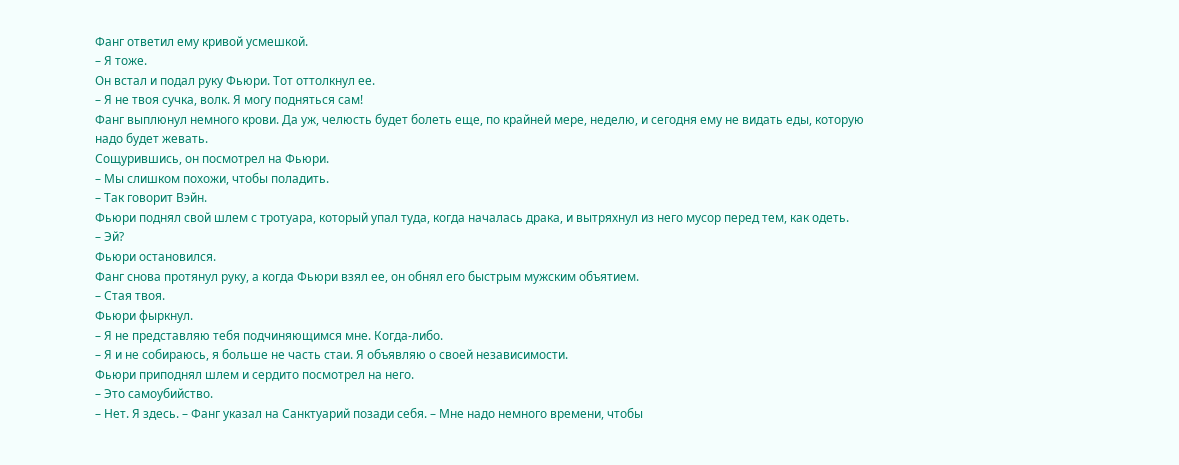Фанг ответил ему кривой усмешкой.
– Я тоже.
Он встал и подал руку Фьюри. Тот оттолкнул ее.
– Я не твоя сучка, волк. Я могу подняться сам!
Фанг выплюнул немного крови. Да уж, челюсть будет болеть еще, по крайней мере, неделю, и сегодня ему не видать еды, которую надо будет жевать.
Сощурившись, он посмотрел на Фьюри.
– Мы слишком похожи, чтобы поладить.
– Так говорит Вэйн.
Фьюри поднял свой шлем с тротуара, который упал туда, когда началась драка, и вытряхнул из него мусор перед тем, как одеть.
– Эй?
Фьюри остановился.
Фанг снова протянул руку, а когда Фьюри взял ее, он обнял его быстрым мужским объятием.
– Стая твоя.
Фьюри фыркнул.
– Я не представляю тебя подчиняющимся мне. Когда-либо.
– Я и не собираюсь, я больше не часть стаи. Я объявляю о своей независимости.
Фьюри приподнял шлем и сердито посмотрел на него.
– Это самоубийство.
– Нет. Я здесь. – Фанг указал на Санктуарий позади себя. – Мне надо немного времени, чтобы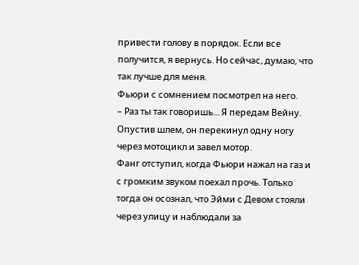привести голову в порядок. Если все получится, я вернусь. Но сейчас, думаю, что так лучше для меня.
Фьюри с сомнением посмотрел на него.
– Раз ты так говоришь... Я передам Вейну.
Опустив шлем, он перекинул одну ногу через мотоцикл и завел мотор.
Фанг отступил, когда Фьюри нажал на газ и с громким звуком поехал прочь. Только тогда он осознал, что Эйми с Девом стояли через улицу и наблюдали за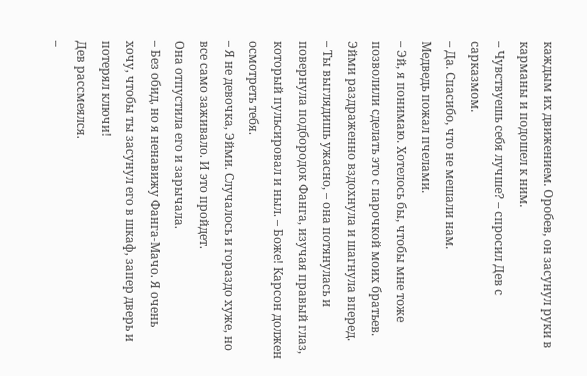каждым их движением. Оробев, он засунул руки в карманы и подошел к ним.
– Чувствуешь себя лучше? – спросил Дев с сарказмом.
– Да. Спасибо, что не мешали нам.
Медведь пожал пчелами.
– Эй, я понимаю. Хотелось бы, чтобы мне тоже позволили сделать это с парочкой моих братьев.
Эйми раздраженно вздохнула и шагнула вперед.
– Ты выглядишь ужасно, – она потянулась и повернула подбородок Фанга, изучая правый глаз, который пульсировал и ныл. – Боже! Карсон должен осмотреть тебя.
– Я не девочка, Эйми. Случалось и гораздо хуже, но все само заживало. И это пройдет.
Она отпустила его и зарычала.
– Без обид, но я ненавижу Фанга-Мачо. Я очень хочу, чтобы ты засунул его в шкаф, запер дверь и потерял ключи!
Дев рассмеялся.
–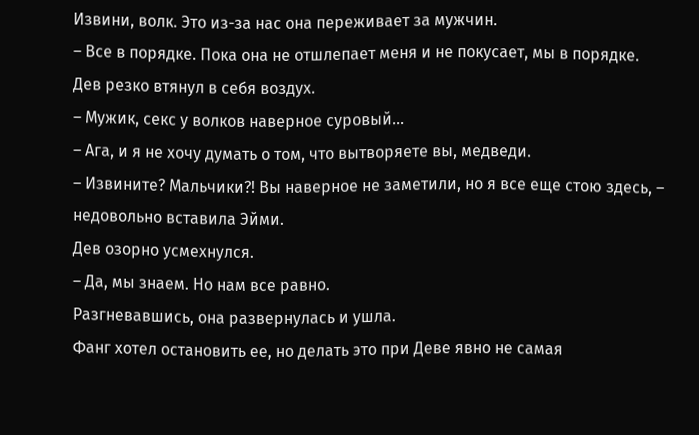Извини, волк. Это из-за нас она переживает за мужчин.
– Все в порядке. Пока она не отшлепает меня и не покусает, мы в порядке.
Дев резко втянул в себя воздух.
– Мужик, секс у волков наверное суровый...
– Ага, и я не хочу думать о том, что вытворяете вы, медведи.
– Извините? Мальчики?! Вы наверное не заметили, но я все еще стою здесь, – недовольно вставила Эйми.
Дев озорно усмехнулся.
– Да, мы знаем. Но нам все равно.
Разгневавшись, она развернулась и ушла.
Фанг хотел остановить ее, но делать это при Деве явно не самая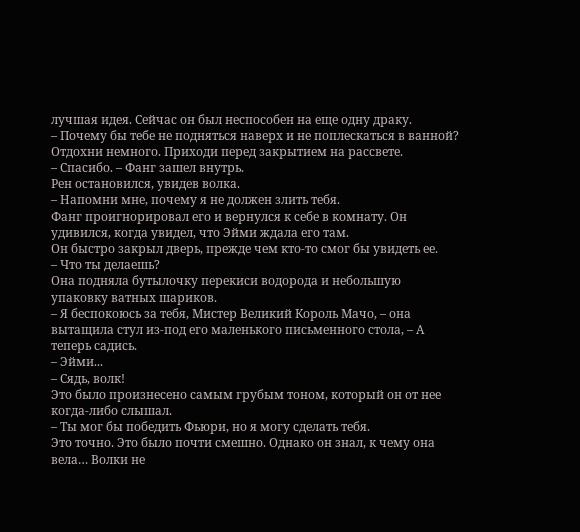лучшая идея. Сейчас он был неспособен на еще одну драку.
– Почему бы тебе не подняться наверх и не поплескаться в ванной? Отдохни немного. Приходи перед закрытием на рассвете.
– Спасибо. – Фанг зашел внутрь.
Рен остановился, увидев волка.
– Напомни мне, почему я не должен злить тебя.
Фанг проигнорировал его и вернулся к себе в комнату. Он удивился, когда увидел, что Эйми ждала его там.
Он быстро закрыл дверь, прежде чем кто-то смог бы увидеть ее.
– Что ты делаешь?
Она подняла бутылочку перекиси водорода и небольшую упаковку ватных шариков.
– Я беспокоюсь за тебя, Мистер Великий Король Мачо, – она вытащила стул из-под его маленького письменного стола, – А теперь садись.
– Эйми...
– Сядь, волк!
Это было произнесено самым грубым тоном, который он от нее когда-либо слышал.
– Ты мог бы победить Фьюри, но я могу сделать тебя.
Это точно. Это было почти смешно. Однако он знал, к чему она вела… Волки не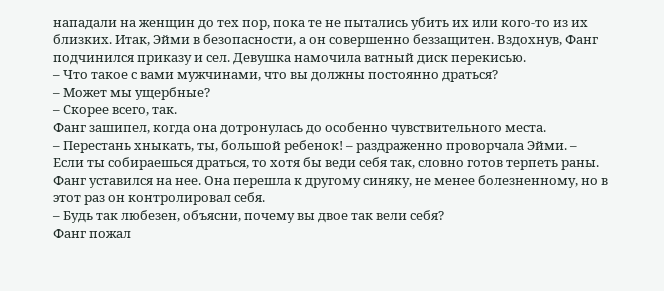нападали на женщин до тех пор, пока те не пытались убить их или кого-то из их близких. Итак, Эйми в безопасности, а он совершенно беззащитен. Вздохнув, Фанг подчинился приказу и сел. Девушка намочила ватный диск перекисью.
– Что такое с вами мужчинами, что вы должны постоянно драться?
– Может мы ущербные?
– Скорее всего, так.
Фанг зашипел, когда она дотронулась до особенно чувствительного места.
– Перестань хныкать, ты, большой ребенок! – раздраженно проворчала Эйми. – Если ты собираешься драться, то хотя бы веди себя так, словно готов терпеть раны.
Фанг уставился на нее. Она перешла к другому синяку, не менее болезненному, но в этот раз он контролировал себя.
– Будь так любезен, объясни, почему вы двое так вели себя?
Фанг пожал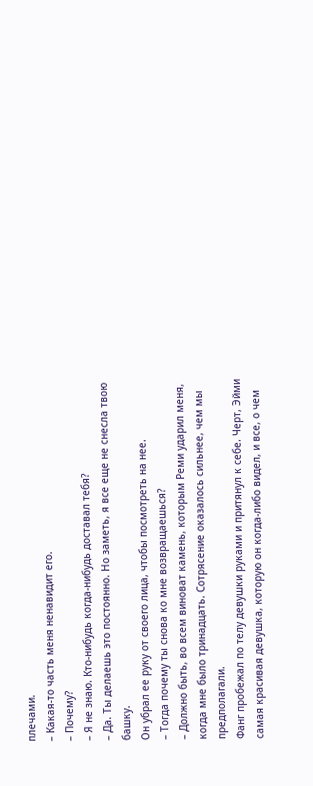плечами.
– Какая-то часть меня ненавидит его.
– Почему?
– Я не знаю. Кто-нибудь когда-нибудь доставал тебя?
– Да. Ты делаешь это постоянно. Но заметь, я все еще не снесла твою башку.
Он убрал ее руку от своего лица, чтобы посмотреть на нее.
– Тогда почему ты снова ко мне возвращаешься?
– Должно быть, во всем виноват камень, которым Реми ударил меня, когда мне было тринадцать. Сотрясение оказалось сильнее, чем мы предполагали.
Фанг пробежал по телу девушки руками и притянул к себе. Черт, Эйми самая красивая девушка, которую он когда-либо видел, и все, о чем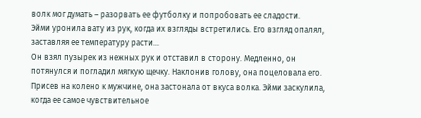волк мог думать – разорвать ее футболку и попробовать ее сладости.
Эйми уронила вату из рук, когда их взгляды встретились. Его взгляд опалял, заставляя ее температуру расти…
Он взял пузырек из нежных рук и отставил в сторону. Медленно, он потянулся и погладил мягкую щечку. Наклонив голову, она поцеловала его.
Присев на колено к мужчине, она застонала от вкуса волка. Эйми заскулила, когда ее самое чувствительное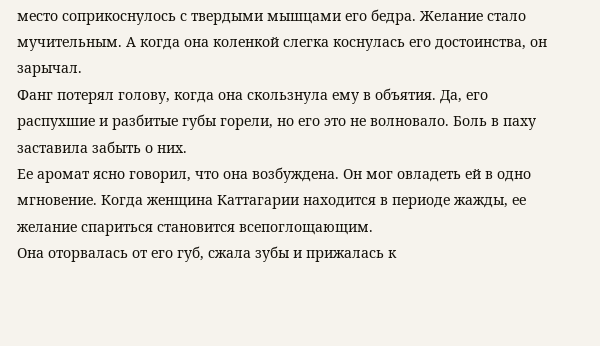место соприкоснулось с твердыми мышцами его бедра. Желание стало мучительным. А когда она коленкой слегка коснулась его достоинства, он зарычал.
Фанг потерял голову, когда она скользнула ему в объятия. Да, его распухшие и разбитые губы горели, но его это не волновало. Боль в паху заставила забыть о них.
Ее аромат ясно говорил, что она возбуждена. Он мог овладеть ей в одно мгновение. Когда женщина Каттагарии находится в периоде жажды, ее желание спариться становится всепоглощающим.
Она оторвалась от его губ, сжала зубы и прижалась к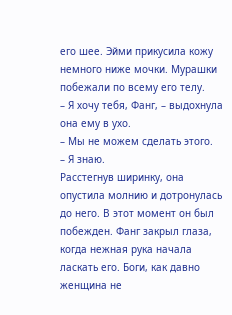его шее. Эйми прикусила кожу немного ниже мочки. Мурашки побежали по всему его телу.
– Я хочу тебя, Фанг, – выдохнула она ему в ухо.
– Мы не можем сделать этого.
– Я знаю.
Расстегнув ширинку, она опустила молнию и дотронулась до него. В этот момент он был побежден. Фанг закрыл глаза, когда нежная рука начала ласкать его. Боги, как давно женщина не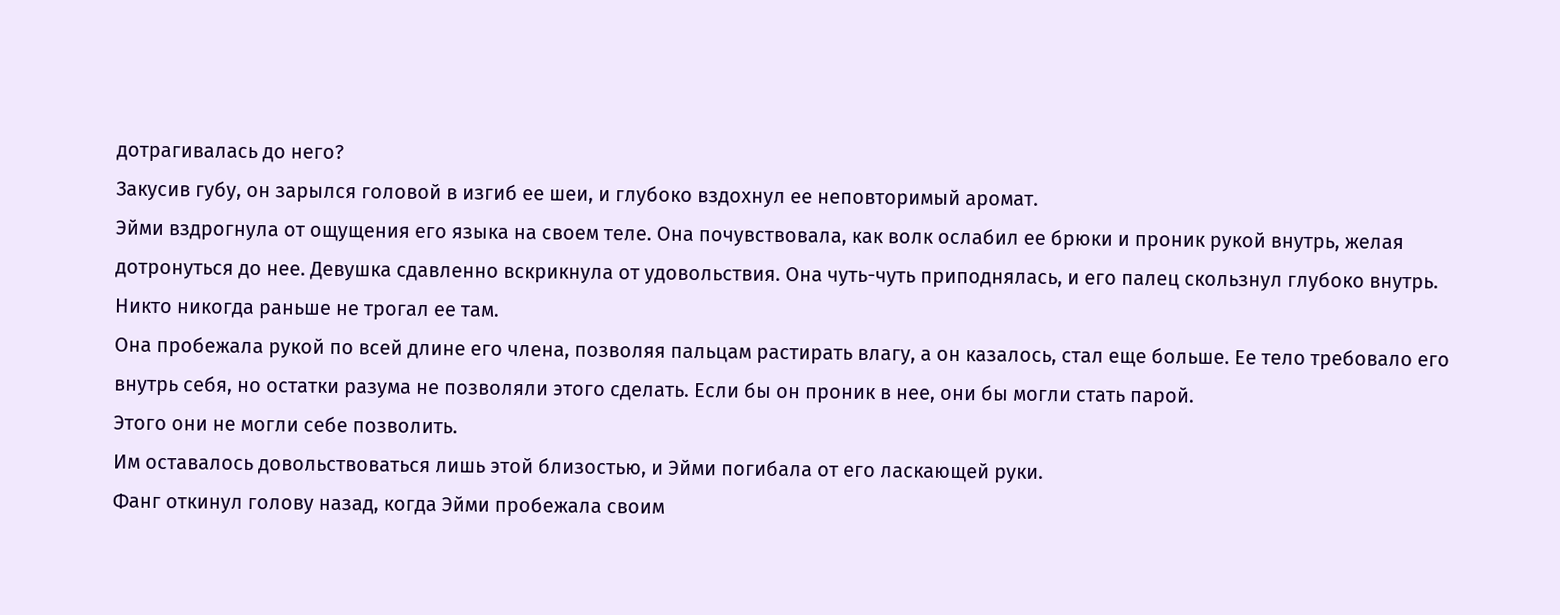дотрагивалась до него?
Закусив губу, он зарылся головой в изгиб ее шеи, и глубоко вздохнул ее неповторимый аромат.
Эйми вздрогнула от ощущения его языка на своем теле. Она почувствовала, как волк ослабил ее брюки и проник рукой внутрь, желая дотронуться до нее. Девушка сдавленно вскрикнула от удовольствия. Она чуть-чуть приподнялась, и его палец скользнул глубоко внутрь. Никто никогда раньше не трогал ее там.
Она пробежала рукой по всей длине его члена, позволяя пальцам растирать влагу, а он казалось, стал еще больше. Ее тело требовало его внутрь себя, но остатки разума не позволяли этого сделать. Если бы он проник в нее, они бы могли стать парой.
Этого они не могли себе позволить.
Им оставалось довольствоваться лишь этой близостью, и Эйми погибала от его ласкающей руки.
Фанг откинул голову назад, когда Эйми пробежала своим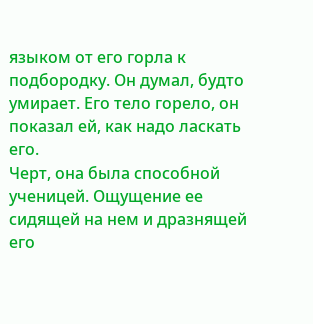языком от его горла к подбородку. Он думал, будто умирает. Его тело горело, он показал ей, как надо ласкать его.
Черт, она была способной ученицей. Ощущение ее сидящей на нем и дразнящей его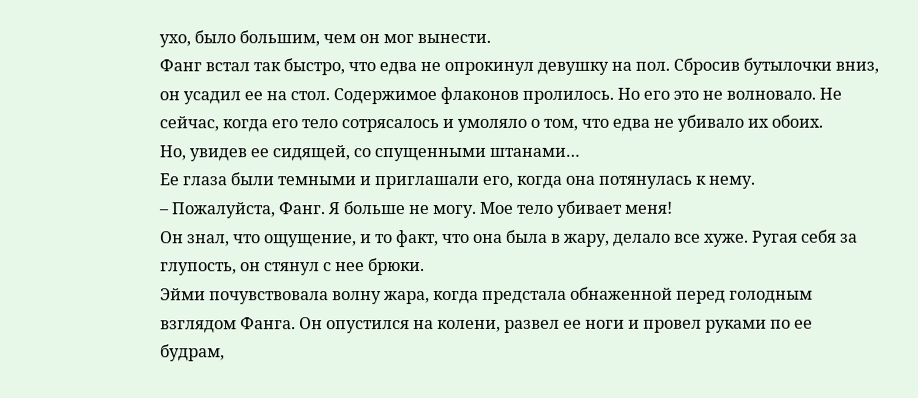ухо, было большим, чем он мог вынести.
Фанг встал так быстро, что едва не опрокинул девушку на пол. Сбросив бутылочки вниз, он усадил ее на стол. Содержимое флаконов пролилось. Но его это не волновало. Не сейчас, когда его тело сотрясалось и умоляло о том, что едва не убивало их обоих.
Но, увидев ее сидящей, со спущенными штанами…
Ее глаза были темными и приглашали его, когда она потянулась к нему.
– Пожалуйста, Фанг. Я больше не могу. Мое тело убивает меня!
Он знал, что ощущение, и то факт, что она была в жару, делало все хуже. Ругая себя за глупость, он стянул с нее брюки.
Эйми почувствовала волну жара, когда предстала обнаженной перед голодным взглядом Фанга. Он опустился на колени, развел ее ноги и провел руками по ее будрам,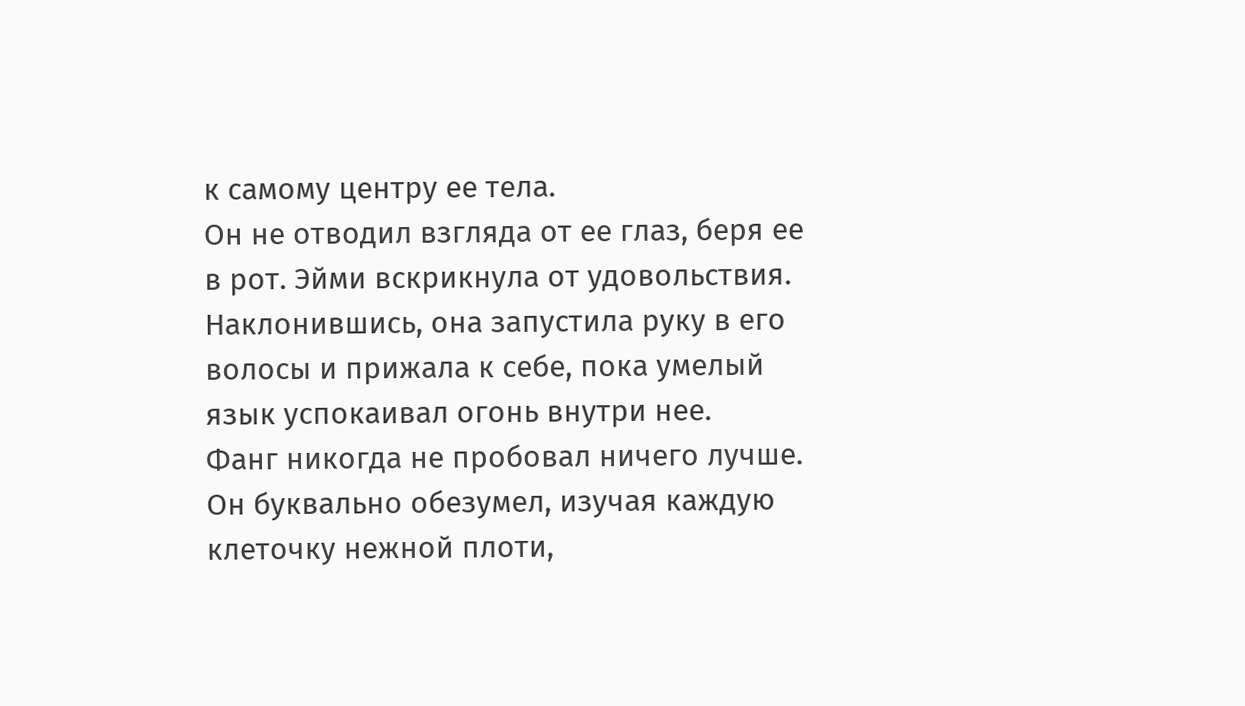к самому центру ее тела.
Он не отводил взгляда от ее глаз, беря ее в рот. Эйми вскрикнула от удовольствия. Наклонившись, она запустила руку в его волосы и прижала к себе, пока умелый язык успокаивал огонь внутри нее.
Фанг никогда не пробовал ничего лучше. Он буквально обезумел, изучая каждую клеточку нежной плоти,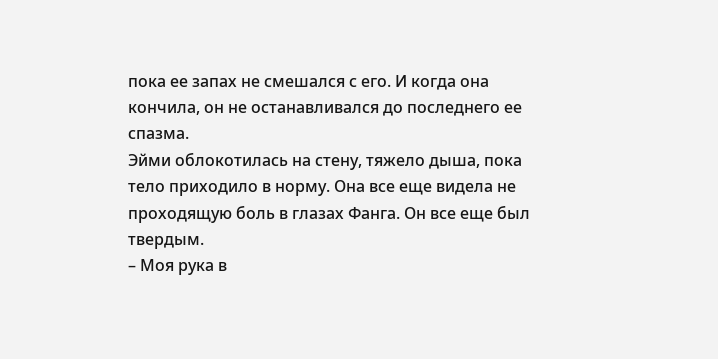пока ее запах не смешался с его. И когда она кончила, он не останавливался до последнего ее спазма.
Эйми облокотилась на стену, тяжело дыша, пока тело приходило в норму. Она все еще видела не проходящую боль в глазах Фанга. Он все еще был твердым.
– Моя рука в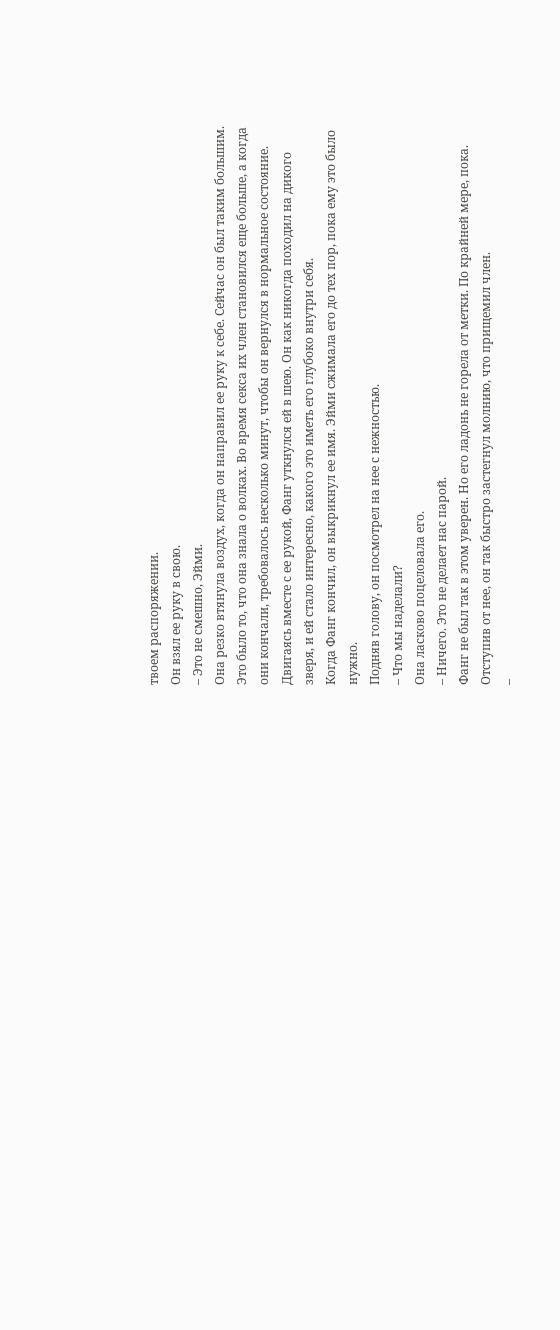твоем распоряжении.
Он взял ее руку в свою.
– Это не смешно, Эйми.
Она резко втянула воздух, когда он направил ее руку к себе. Сейчас он был таким большим. Это было то, что она знала о волках. Во время секса их член становился еще больше, а когда они кончали, требовалось несколько минут, чтобы он вернулся в нормальное состояние.
Двигаясь вместе с ее рукой, Фанг уткнулся ей в шею. Он как никогда походил на дикого зверя, и ей стало интересно, какого это иметь его глубоко внутри себя.
Когда Фанг кончил, он выкрикнул ее имя. Эйми сжимала его до тех пор, пока ему это было нужно.
Подняв голову, он посмотрел на нее с нежностью.
– Что мы наделали?
Она ласково поцеловала его.
– Ничего. Это не делает нас парой.
Фанг не был так в этом уверен. Но его ладонь не горела от метки. По крайней мере, пока. Отступив от нее, он так быстро застегнул молнию, что прищемил член.
–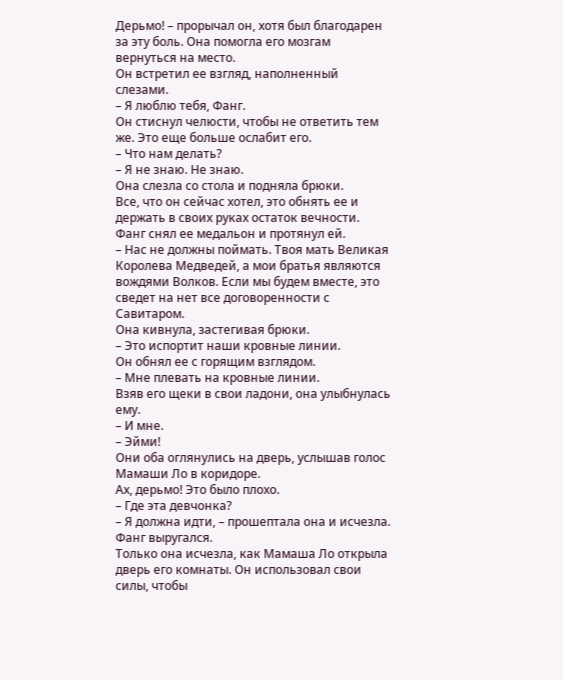Дерьмо! – прорычал он, хотя был благодарен за эту боль. Она помогла его мозгам вернуться на место.
Он встретил ее взгляд, наполненный слезами.
– Я люблю тебя, Фанг.
Он стиснул челюсти, чтобы не ответить тем же. Это еще больше ослабит его.
– Что нам делать?
– Я не знаю. Не знаю.
Она слезла со стола и подняла брюки.
Все, что он сейчас хотел, это обнять ее и держать в своих руках остаток вечности.
Фанг снял ее медальон и протянул ей.
– Нас не должны поймать. Твоя мать Великая Королева Медведей, а мои братья являются вождями Волков. Если мы будем вместе, это сведет на нет все договоренности с Савитаром.
Она кивнула, застегивая брюки.
– Это испортит наши кровные линии.
Он обнял ее с горящим взглядом.
– Мне плевать на кровные линии.
Взяв его щеки в свои ладони, она улыбнулась ему.
– И мне.
– Эйми!
Они оба оглянулись на дверь, услышав голос Мамаши Ло в коридоре.
Ах, дерьмо! Это было плохо.
– Где эта девчонка?
– Я должна идти, – прошептала она и исчезла.
Фанг выругался.
Только она исчезла, как Мамаша Ло открыла дверь его комнаты. Он использовал свои силы, чтобы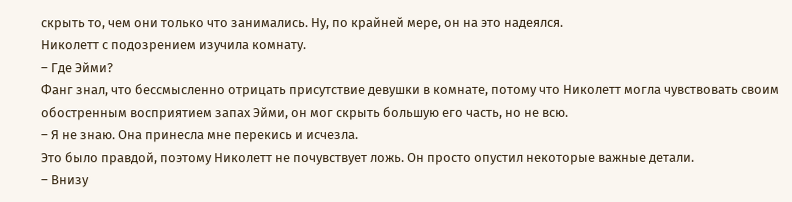скрыть то, чем они только что занимались. Ну, по крайней мере, он на это надеялся.
Николетт с подозрением изучила комнату.
– Где Эйми?
Фанг знал, что бессмысленно отрицать присутствие девушки в комнате, потому что Николетт могла чувствовать своим обостренным восприятием запах Эйми, он мог скрыть большую его часть, но не всю.
– Я не знаю. Она принесла мне перекись и исчезла.
Это было правдой, поэтому Николетт не почувствует ложь. Он просто опустил некоторые важные детали.
– Внизу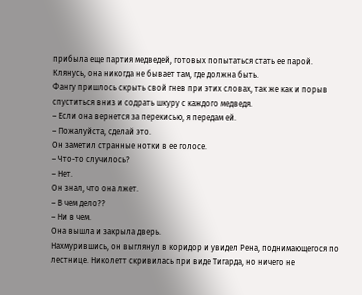прибыла еще партия медведей, готовых попытаться стать ее парой. Клянусь, она никогда не бывает там, где должна быть.
Фангу пришлось скрыть свой гнев при этих словах, так же как и порыв спуститься вниз и содрать шкуру с каждого медведя.
– Если она вернется за перекисью, я передам ей.
– Пожалуйста, сделай это.
Он заметил странные нотки в ее голосе.
– Что-то случилось?
– Нет.
Он знал, что она лжет.
– В чем дело??
– Ни в чем.
Она вышла и закрыла дверь.
Нахмурившись, он выглянул в коридор и увидел Рена, поднимающегося по лестнице. Николетт скривилась при виде Тигарда, но ничего не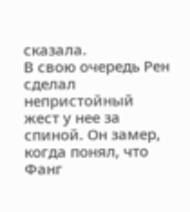сказала.
В свою очередь Рен сделал непристойный жест у нее за спиной. Он замер, когда понял, что Фанг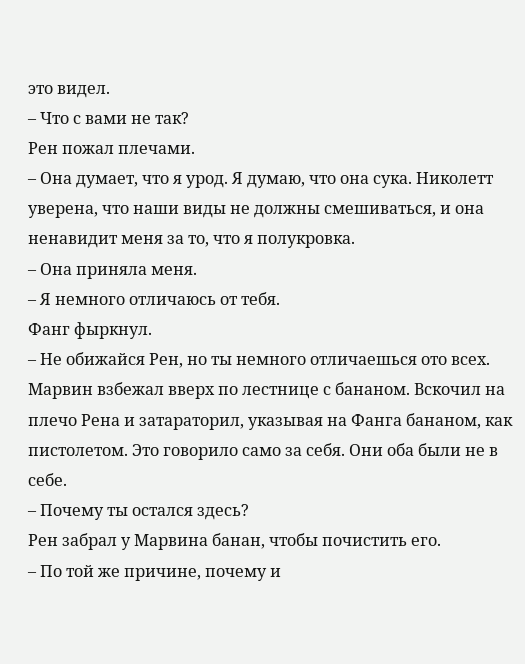это видел.
– Что с вами не так?
Рен пожал плечами.
– Она думает, что я урод. Я думаю, что она сука. Николетт уверена, что наши виды не должны смешиваться, и она ненавидит меня за то, что я полукровка.
– Она приняла меня.
– Я немного отличаюсь от тебя.
Фанг фыркнул.
– Не обижайся Рен, но ты немного отличаешься ото всех.
Марвин взбежал вверх по лестнице с бананом. Вскочил на плечо Рена и затараторил, указывая на Фанга бананом, как пистолетом. Это говорило само за себя. Они оба были не в себе.
– Почему ты остался здесь?
Рен забрал у Марвина банан, чтобы почистить его.
– По той же причине, почему и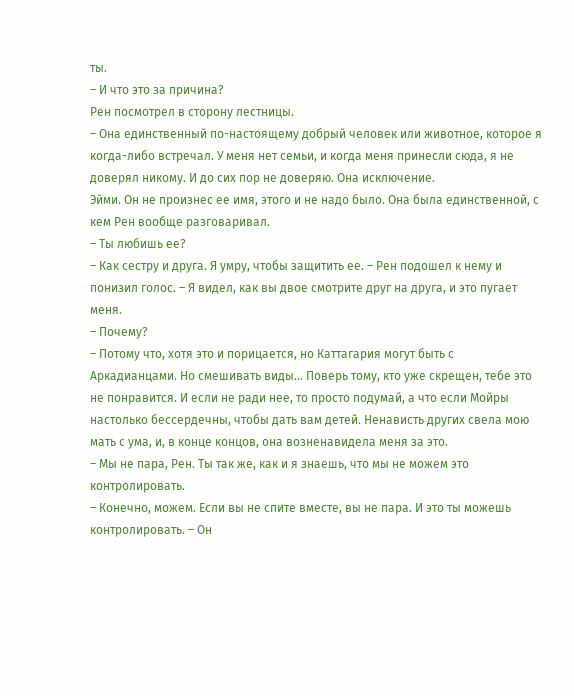ты.
– И что это за причина?
Рен посмотрел в сторону лестницы.
– Она единственный по-настоящему добрый человек или животное, которое я когда-либо встречал. У меня нет семьи, и когда меня принесли сюда, я не доверял никому. И до сих пор не доверяю. Она исключение.
Эйми. Он не произнес ее имя, этого и не надо было. Она была единственной, с кем Рен вообще разговаривал.
– Ты любишь ее?
– Как сестру и друга. Я умру, чтобы защитить ее. – Рен подошел к нему и понизил голос. – Я видел, как вы двое смотрите друг на друга, и это пугает меня.
– Почему?
– Потому что, хотя это и порицается, но Каттагария могут быть с Аркадианцами. Но смешивать виды… Поверь тому, кто уже скрещен, тебе это не понравится. И если не ради нее, то просто подумай, а что если Мойры настолько бессердечны, чтобы дать вам детей. Ненависть других свела мою мать с ума, и, в конце концов, она возненавидела меня за это.
– Мы не пара, Рен. Ты так же, как и я знаешь, что мы не можем это контролировать.
– Конечно, можем. Если вы не спите вместе, вы не пара. И это ты можешь контролировать. – Он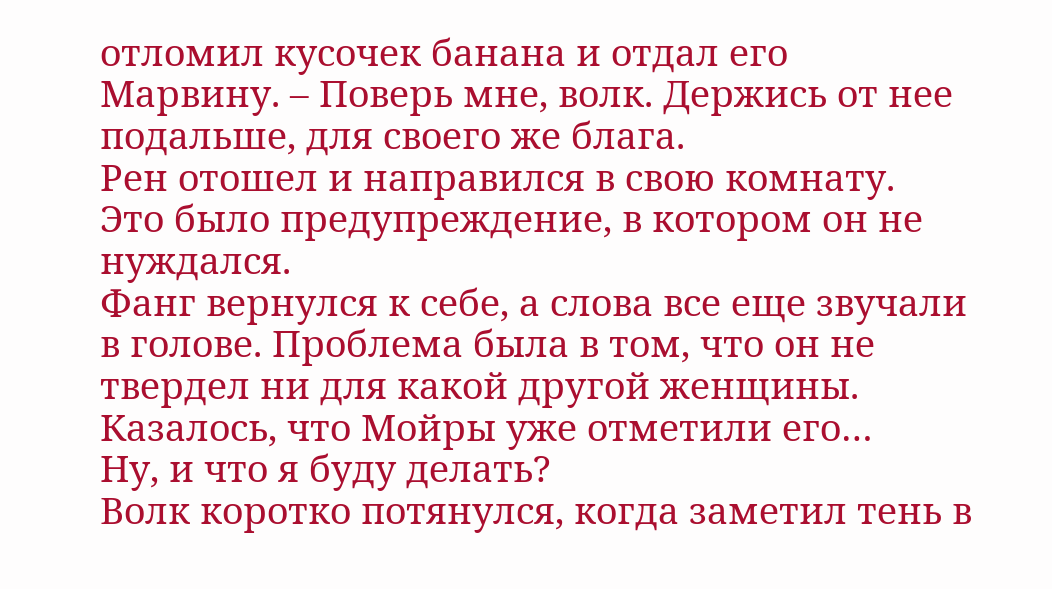отломил кусочек банана и отдал его Марвину. – Поверь мне, волк. Держись от нее подальше, для своего же блага.
Рен отошел и направился в свою комнату.
Это было предупреждение, в котором он не нуждался.
Фанг вернулся к себе, а слова все еще звучали в голове. Проблема была в том, что он не твердел ни для какой другой женщины. Казалось, что Мойры уже отметили его…
Ну, и что я буду делать?
Волк коротко потянулся, когда заметил тень в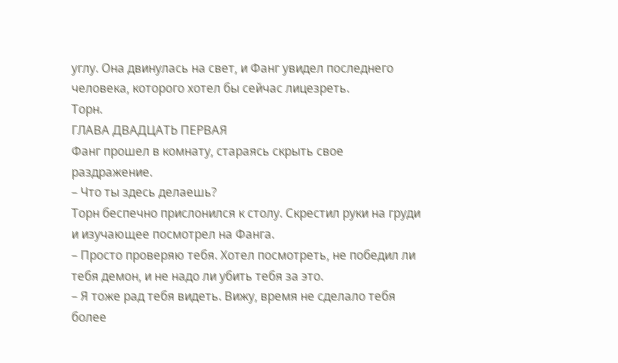углу. Она двинулась на свет, и Фанг увидел последнего человека, которого хотел бы сейчас лицезреть.
Торн.
ГЛАВА ДВАДЦАТЬ ПЕРВАЯ
Фанг прошел в комнату, стараясь скрыть свое раздражение.
– Что ты здесь делаешь?
Торн беспечно прислонился к столу. Скрестил руки на груди и изучающее посмотрел на Фанга.
– Просто проверяю тебя. Хотел посмотреть, не победил ли тебя демон, и не надо ли убить тебя за это.
– Я тоже рад тебя видеть. Вижу, время не сделало тебя более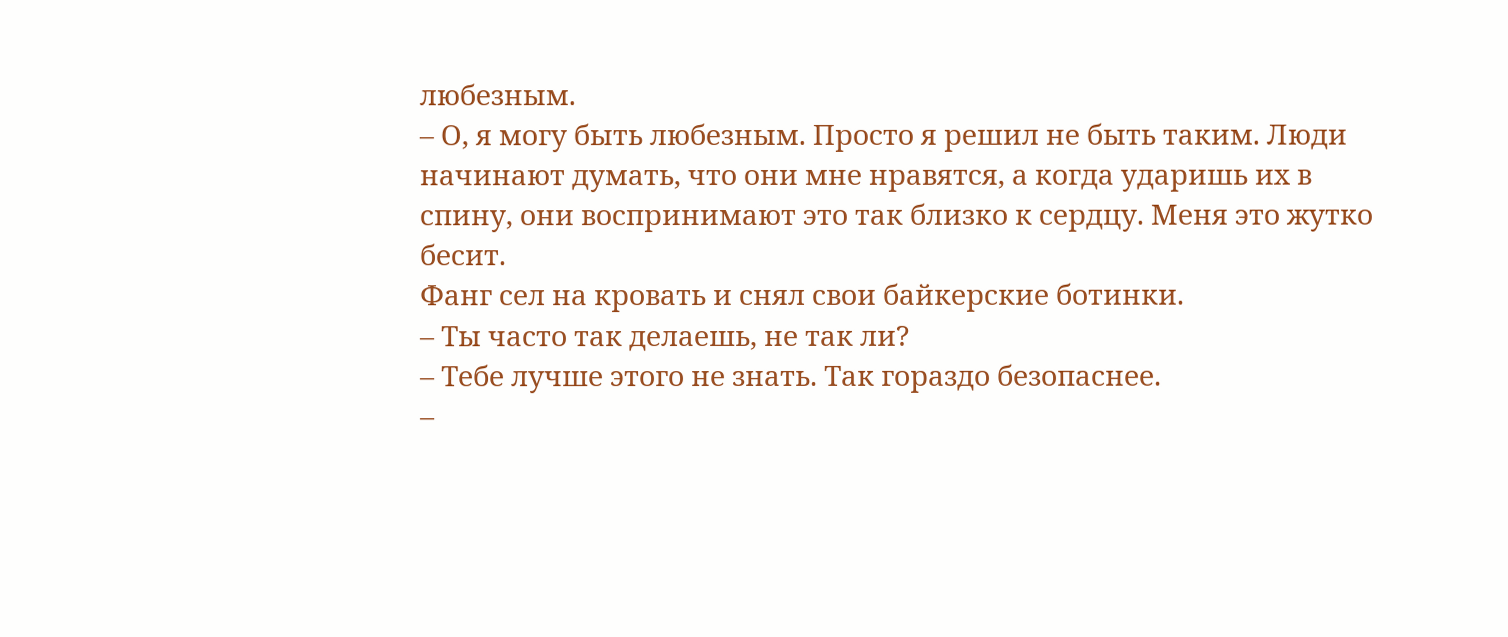любезным.
– О, я могу быть любезным. Просто я решил не быть таким. Люди начинают думать, что они мне нравятся, а когда ударишь их в спину, они воспринимают это так близко к сердцу. Меня это жутко бесит.
Фанг сел на кровать и снял свои байкерские ботинки.
– Ты часто так делаешь, не так ли?
– Тебе лучше этого не знать. Так гораздо безопаснее.
–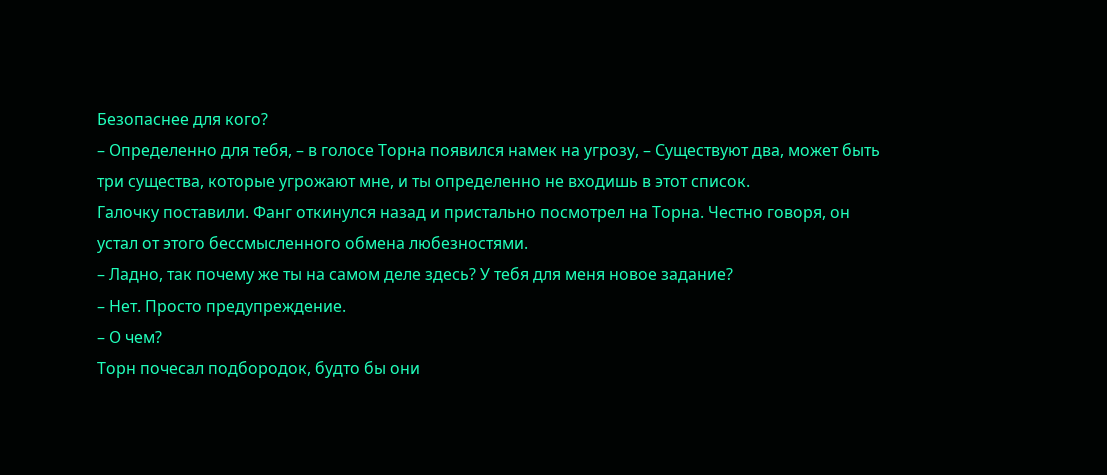Безопаснее для кого?
– Определенно для тебя, – в голосе Торна появился намек на угрозу, – Существуют два, может быть три существа, которые угрожают мне, и ты определенно не входишь в этот список.
Галочку поставили. Фанг откинулся назад и пристально посмотрел на Торна. Честно говоря, он устал от этого бессмысленного обмена любезностями.
– Ладно, так почему же ты на самом деле здесь? У тебя для меня новое задание?
– Нет. Просто предупреждение.
– О чем?
Торн почесал подбородок, будто бы они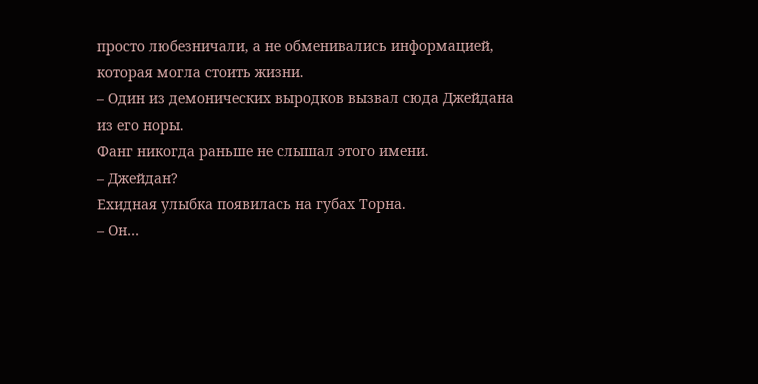просто любезничали, а не обменивались информацией, которая могла стоить жизни.
– Один из демонических выродков вызвал сюда Джейдана из его норы.
Фанг никогда раньше не слышал этого имени.
– Джейдан?
Ехидная улыбка появилась на губах Торна.
– Он…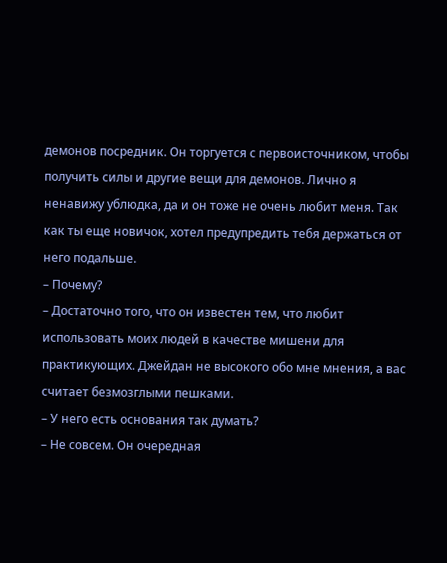демонов посредник. Он торгуется с первоисточником, чтобы получить силы и другие вещи для демонов. Лично я ненавижу ублюдка, да и он тоже не очень любит меня. Так как ты еще новичок, хотел предупредить тебя держаться от него подальше.
– Почему?
– Достаточно того, что он известен тем, что любит использовать моих людей в качестве мишени для практикующих. Джейдан не высокого обо мне мнения, а вас считает безмозглыми пешками.
– У него есть основания так думать?
– Не совсем. Он очередная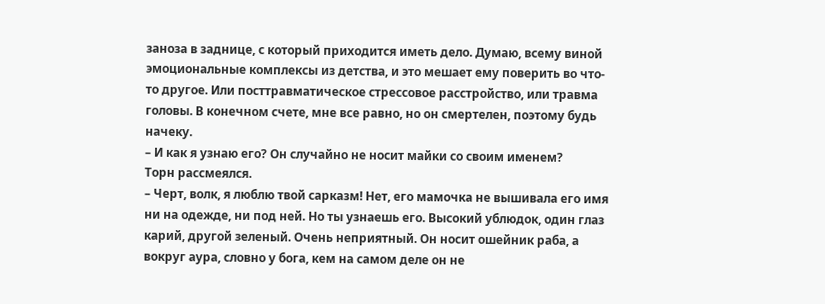заноза в заднице, с который приходится иметь дело. Думаю, всему виной эмоциональные комплексы из детства, и это мешает ему поверить во что-то другое. Или посттравматическое стрессовое расстройство, или травма головы. В конечном счете, мне все равно, но он смертелен, поэтому будь начеку.
– И как я узнаю его? Он случайно не носит майки со своим именем?
Торн рассмеялся.
– Черт, волк, я люблю твой сарказм! Нет, его мамочка не вышивала его имя ни на одежде, ни под ней. Но ты узнаешь его. Высокий ублюдок, один глаз карий, другой зеленый. Очень неприятный. Он носит ошейник раба, а вокруг аура, словно у бога, кем на самом деле он не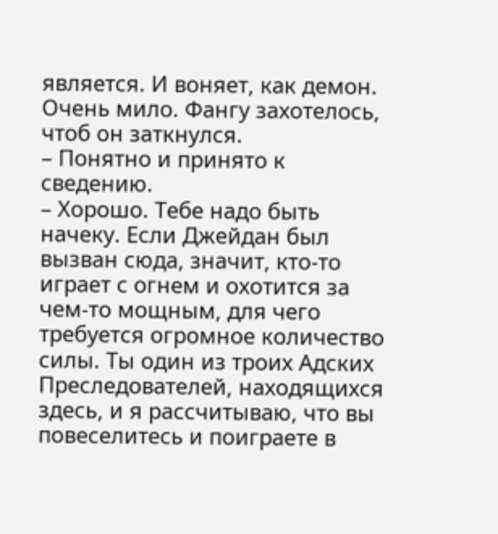является. И воняет, как демон.
Очень мило. Фангу захотелось, чтоб он заткнулся.
– Понятно и принято к сведению.
– Хорошо. Тебе надо быть начеку. Если Джейдан был вызван сюда, значит, кто-то играет с огнем и охотится за чем-то мощным, для чего требуется огромное количество силы. Ты один из троих Адских Преследователей, находящихся здесь, и я рассчитываю, что вы повеселитесь и поиграете в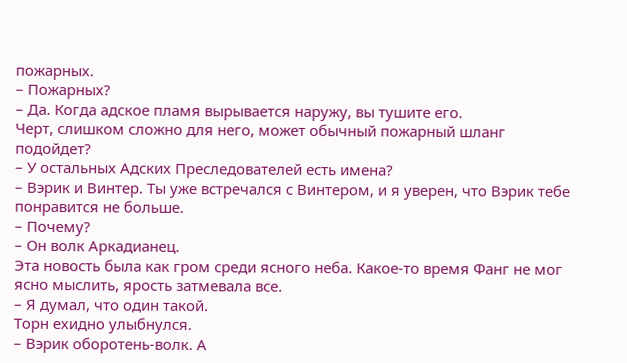пожарных.
– Пожарных?
– Да. Когда адское пламя вырывается наружу, вы тушите его.
Черт, слишком сложно для него, может обычный пожарный шланг подойдет?
– У остальных Адских Преследователей есть имена?
– Вэрик и Винтер. Ты уже встречался с Винтером, и я уверен, что Вэрик тебе понравится не больше.
– Почему?
– Он волк Аркадианец.
Эта новость была как гром среди ясного неба. Какое-то время Фанг не мог ясно мыслить, ярость затмевала все.
– Я думал, что один такой.
Торн ехидно улыбнулся.
– Вэрик оборотень-волк. А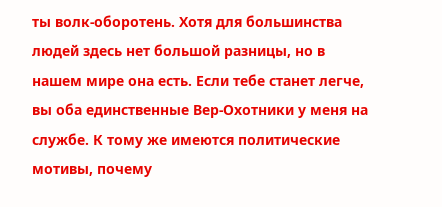ты волк-оборотень. Хотя для большинства людей здесь нет большой разницы, но в нашем мире она есть. Если тебе станет легче, вы оба единственные Вер-Охотники у меня на службе. К тому же имеются политические мотивы, почему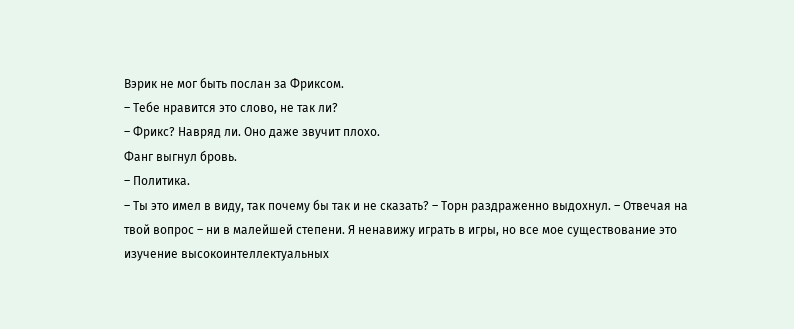Вэрик не мог быть послан за Фриксом.
– Тебе нравится это слово, не так ли?
– Фрикс? Навряд ли. Оно даже звучит плохо.
Фанг выгнул бровь.
– Политика.
– Ты это имел в виду, так почему бы так и не сказать? – Торн раздраженно выдохнул. – Отвечая на твой вопрос – ни в малейшей степени. Я ненавижу играть в игры, но все мое существование это изучение высокоинтеллектуальных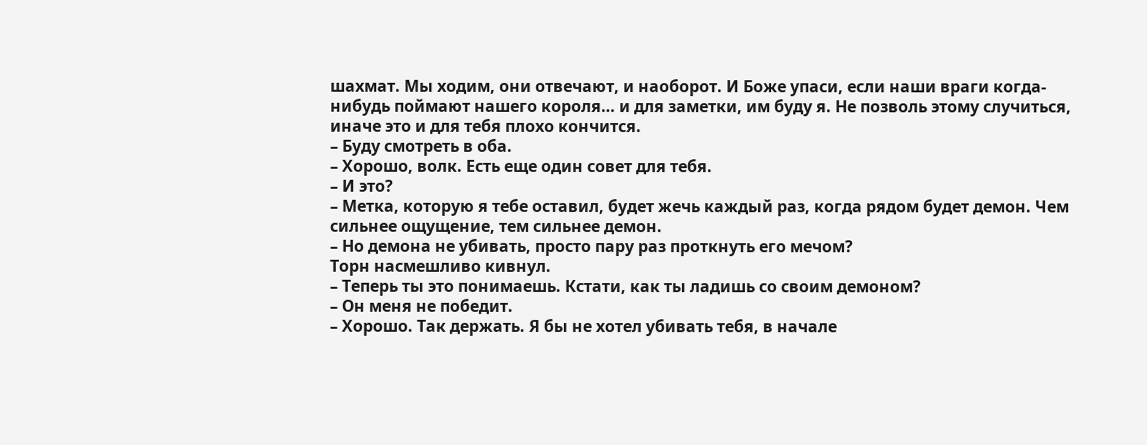шахмат. Мы ходим, они отвечают, и наоборот. И Боже упаси, если наши враги когда-нибудь поймают нашего короля… и для заметки, им буду я. Не позволь этому случиться, иначе это и для тебя плохо кончится.
– Буду смотреть в оба.
– Хорошо, волк. Есть еще один совет для тебя.
– И это?
– Метка, которую я тебе оставил, будет жечь каждый раз, когда рядом будет демон. Чем сильнее ощущение, тем сильнее демон.
– Но демона не убивать, просто пару раз проткнуть его мечом?
Торн насмешливо кивнул.
– Теперь ты это понимаешь. Кстати, как ты ладишь со своим демоном?
– Он меня не победит.
– Хорошо. Так держать. Я бы не хотел убивать тебя, в начале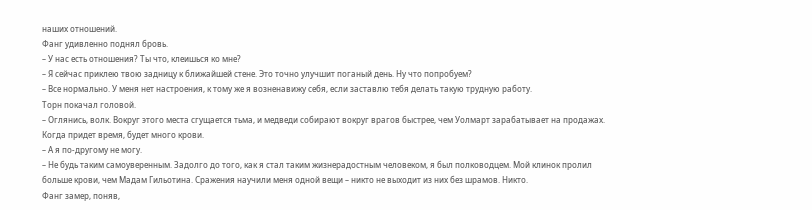наших отношений.
Фанг удивленно поднял бровь.
– У нас есть отношения? Ты что, клеишься ко мне?
– Я сейчас приклею твою задницу к ближайшей стене. Это точно улучшит поганый день. Ну что попробуем?
– Все нормально. У меня нет настроения, к тому же я возненавижу себя, если заставлю тебя делать такую трудную работу.
Торн покачал головой.
– Оглянись, волк. Вокруг этого места сгущается тьма, и медведи собирают вокруг врагов быстрее, чем Уолмарт зарабатывает на продажах. Когда придет время, будет много крови.
– А я по-другому не могу.
– Не будь таким самоуверенным. Задолго до того, как я стал таким жизнерадостным человеком, я был полководцем. Мой клинок пролил больше крови, чем Мадам Гильотина. Сражения научили меня одной вещи – никто не выходит из них без шрамов. Никто.
Фанг замер, поняв,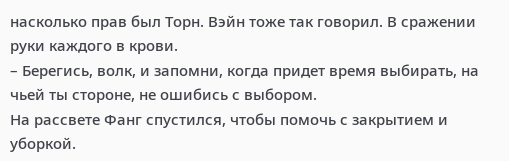насколько прав был Торн. Вэйн тоже так говорил. В сражении руки каждого в крови.
– Берегись, волк, и запомни, когда придет время выбирать, на чьей ты стороне, не ошибись с выбором.
На рассвете Фанг спустился, чтобы помочь с закрытием и уборкой.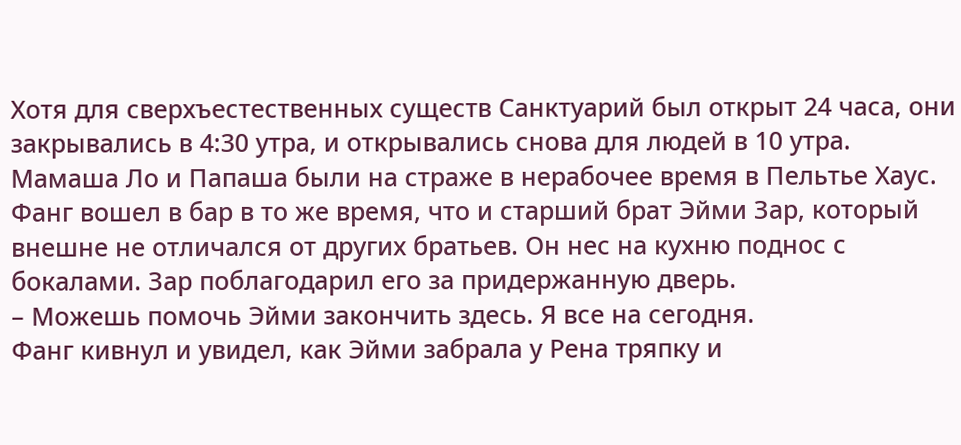Хотя для сверхъестественных существ Санктуарий был открыт 24 часа, они закрывались в 4:30 утра, и открывались снова для людей в 10 утра. Мамаша Ло и Папаша были на страже в нерабочее время в Пельтье Хаус.
Фанг вошел в бар в то же время, что и старший брат Эйми Зар, который внешне не отличался от других братьев. Он нес на кухню поднос с бокалами. Зар поблагодарил его за придержанную дверь.
– Можешь помочь Эйми закончить здесь. Я все на сегодня.
Фанг кивнул и увидел, как Эйми забрала у Рена тряпку и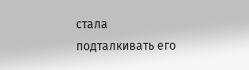стала подталкивать его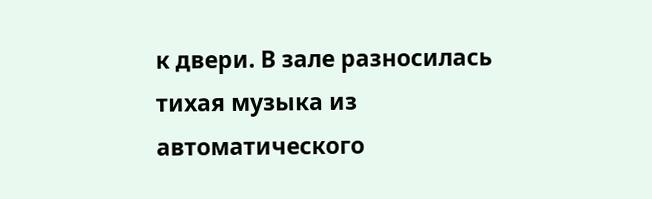к двери. В зале разносилась тихая музыка из автоматического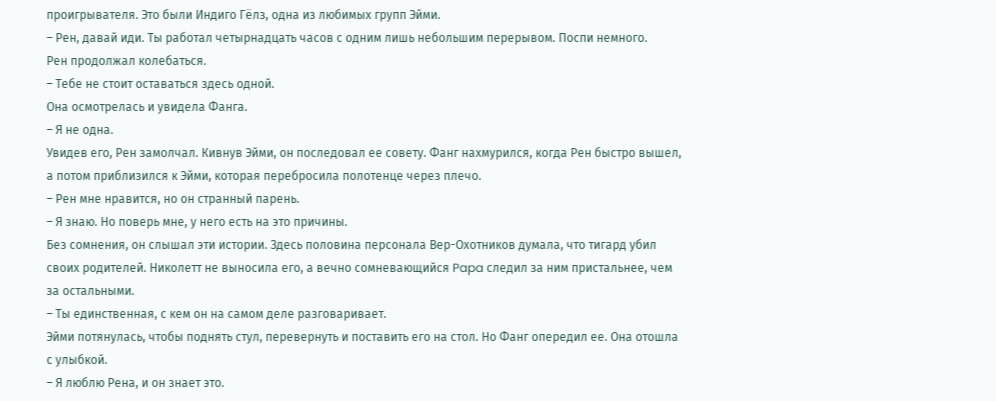проигрывателя. Это были Индиго Гёлз, одна из любимых групп Эйми.
– Рен, давай иди. Ты работал четырнадцать часов с одним лишь небольшим перерывом. Поспи немного.
Рен продолжал колебаться.
– Тебе не стоит оставаться здесь одной.
Она осмотрелась и увидела Фанга.
– Я не одна.
Увидев его, Рен замолчал. Кивнув Эйми, он последовал ее совету. Фанг нахмурился, когда Рен быстро вышел, а потом приблизился к Эйми, которая перебросила полотенце через плечо.
– Рен мне нравится, но он странный парень.
– Я знаю. Но поверь мне, у него есть на это причины.
Без сомнения, он слышал эти истории. Здесь половина персонала Вер-Охотников думала, что тигард убил своих родителей. Николетт не выносила его, а вечно сомневающийся Papa следил за ним пристальнее, чем за остальными.
– Ты единственная, с кем он на самом деле разговаривает.
Эйми потянулась, чтобы поднять стул, перевернуть и поставить его на стол. Но Фанг опередил ее. Она отошла с улыбкой.
– Я люблю Рена, и он знает это.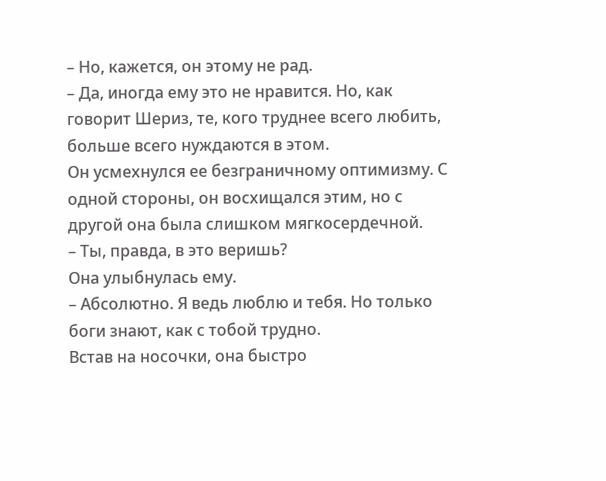– Но, кажется, он этому не рад.
– Да, иногда ему это не нравится. Но, как говорит Шериз, те, кого труднее всего любить, больше всего нуждаются в этом.
Он усмехнулся ее безграничному оптимизму. С одной стороны, он восхищался этим, но с другой она была слишком мягкосердечной.
– Ты, правда, в это веришь?
Она улыбнулась ему.
– Абсолютно. Я ведь люблю и тебя. Но только боги знают, как с тобой трудно.
Встав на носочки, она быстро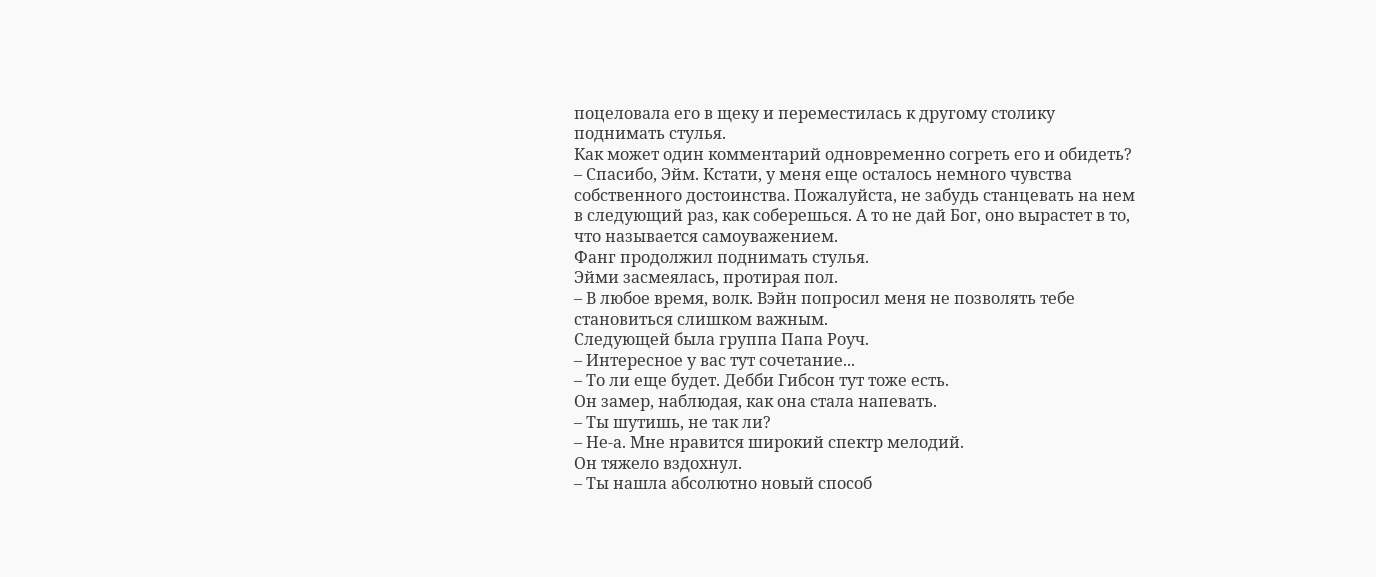поцеловала его в щеку и переместилась к другому столику поднимать стулья.
Как может один комментарий одновременно согреть его и обидеть?
– Спасибо, Эйм. Кстати, у меня еще осталось немного чувства собственного достоинства. Пожалуйста, не забудь станцевать на нем в следующий раз, как соберешься. А то не дай Бог, оно вырастет в то, что называется самоуважением.
Фанг продолжил поднимать стулья.
Эйми засмеялась, протирая пол.
– В любое время, волк. Вэйн попросил меня не позволять тебе становиться слишком важным.
Следующей была группа Папа Роуч.
– Интересное у вас тут сочетание...
– То ли еще будет. Дебби Гибсон тут тоже есть.
Он замер, наблюдая, как она стала напевать.
– Ты шутишь, не так ли?
– Не-а. Мне нравится широкий спектр мелодий.
Он тяжело вздохнул.
– Ты нашла абсолютно новый способ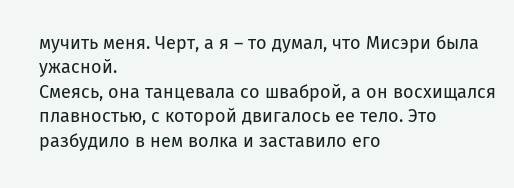мучить меня. Черт, а я – то думал, что Мисэри была ужасной.
Смеясь, она танцевала со шваброй, а он восхищался плавностью, с которой двигалось ее тело. Это разбудило в нем волка и заставило его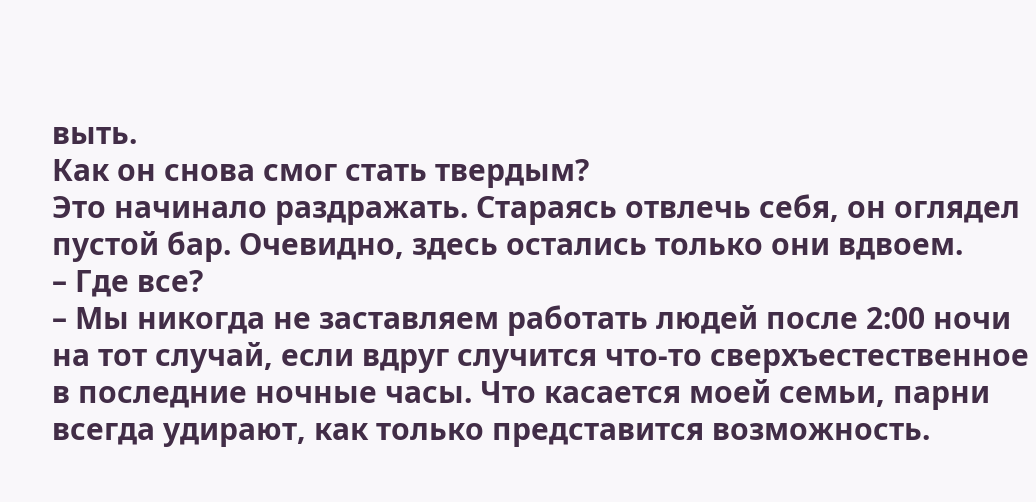выть.
Как он снова смог стать твердым?
Это начинало раздражать. Стараясь отвлечь себя, он оглядел пустой бар. Очевидно, здесь остались только они вдвоем.
– Где все?
– Мы никогда не заставляем работать людей после 2:00 ночи на тот случай, если вдруг случится что-то сверхъестественное в последние ночные часы. Что касается моей семьи, парни всегда удирают, как только представится возможность.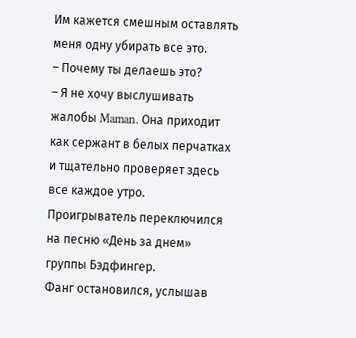Им кажется смешным оставлять меня одну убирать все это.
– Почему ты делаешь это?
– Я не хочу выслушивать жалобы Maman. Она приходит как сержант в белых перчатках и тщательно проверяет здесь все каждое утро.
Проигрыватель переключился на песню «День за днем» группы Бэдфингер.
Фанг остановился, услышав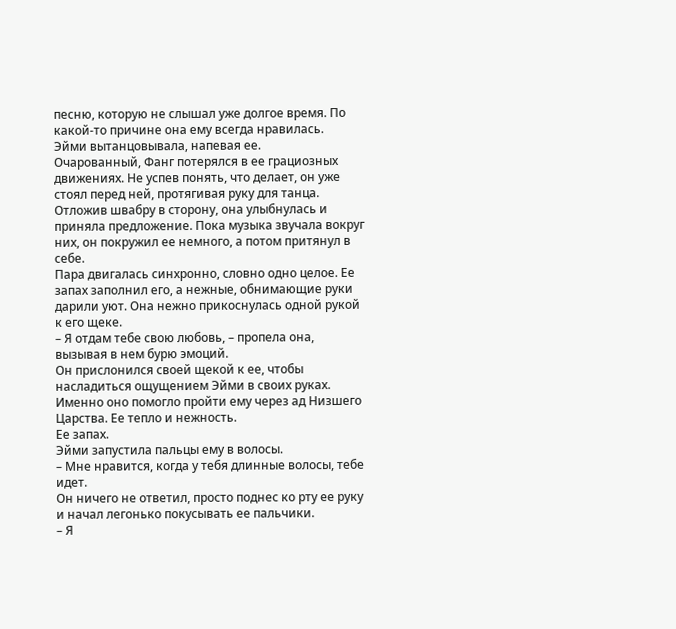песню, которую не слышал уже долгое время. По какой-то причине она ему всегда нравилась.
Эйми вытанцовывала, напевая ее.
Очарованный, Фанг потерялся в ее грациозных движениях. Не успев понять, что делает, он уже стоял перед ней, протягивая руку для танца.
Отложив швабру в сторону, она улыбнулась и приняла предложение. Пока музыка звучала вокруг них, он покружил ее немного, а потом притянул в себе.
Пара двигалась синхронно, словно одно целое. Ее запах заполнил его, а нежные, обнимающие руки дарили уют. Она нежно прикоснулась одной рукой к его щеке.
– Я отдам тебе свою любовь, – пропела она, вызывая в нем бурю эмоций.
Он прислонился своей щекой к ее, чтобы насладиться ощущением Эйми в своих руках. Именно оно помогло пройти ему через ад Низшего Царства. Ее тепло и нежность.
Ее запах.
Эйми запустила пальцы ему в волосы.
– Мне нравится, когда у тебя длинные волосы, тебе идет.
Он ничего не ответил, просто поднес ко рту ее руку и начал легонько покусывать ее пальчики.
– Я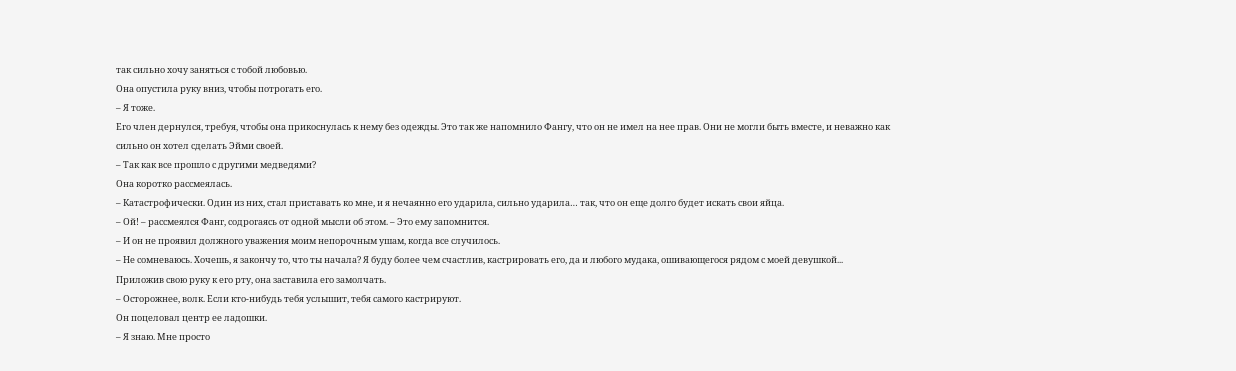так сильно хочу заняться с тобой любовью.
Она опустила руку вниз, чтобы потрогать его.
– Я тоже.
Его член дернулся, требуя, чтобы она прикоснулась к нему без одежды. Это так же напомнило Фангу, что он не имел на нее прав. Они не могли быть вместе, и неважно как сильно он хотел сделать Эйми своей.
– Так как все прошло с другими медведями?
Она коротко рассмеялась.
– Катастрофически. Один из них, стал приставать ко мне, и я нечаянно его ударила, сильно ударила… так, что он еще долго будет искать свои яйца.
– Ой! – рассмеялся Фанг, содрогаясь от одной мысли об этом. – Это ему запомнится.
– И он не проявил должного уважения моим непорочным ушам, когда все случилось.
– Не сомневаюсь. Хочешь, я закончу то, что ты начала? Я буду более чем счастлив, кастрировать его, да и любого мудака, ошивающегося рядом с моей девушкой...
Приложив свою руку к его рту, она заставила его замолчать.
– Осторожнее, волк. Если кто-нибудь тебя услышит, тебя самого кастрируют.
Он поцеловал центр ее ладошки.
– Я знаю. Мне просто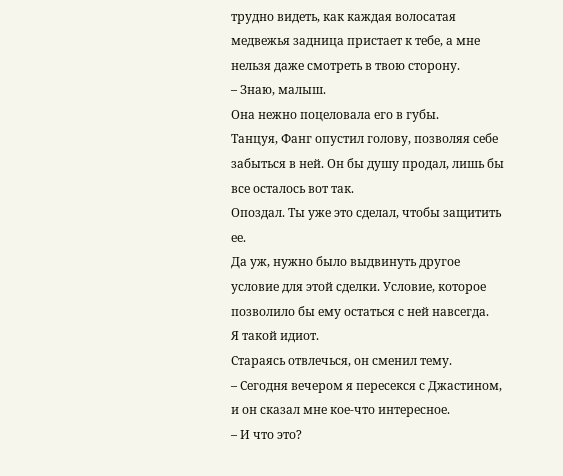трудно видеть, как каждая волосатая медвежья задница пристает к тебе, а мне нельзя даже смотреть в твою сторону.
– Знаю, малыш.
Она нежно поцеловала его в губы.
Танцуя, Фанг опустил голову, позволяя себе забыться в ней. Он бы душу продал, лишь бы все осталось вот так.
Опоздал. Ты уже это сделал, чтобы защитить ее.
Да уж, нужно было выдвинуть другое условие для этой сделки. Условие, которое позволило бы ему остаться с ней навсегда.
Я такой идиот.
Стараясь отвлечься, он сменил тему.
– Сегодня вечером я пересекся с Джастином, и он сказал мне кое-что интересное.
– И что это?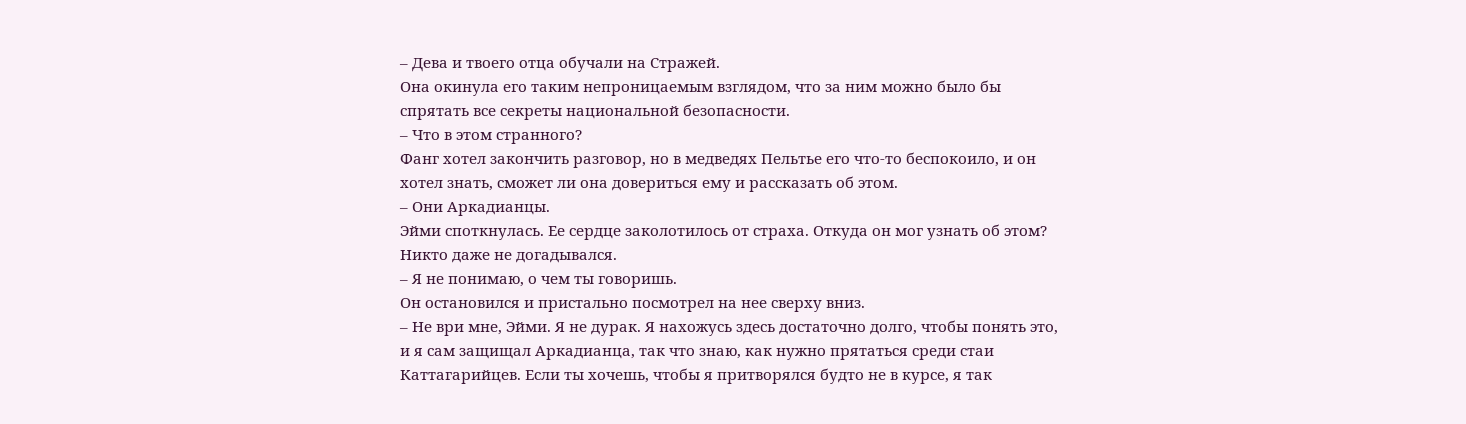– Дева и твоего отца обучали на Стражей.
Она окинула его таким непроницаемым взглядом, что за ним можно было бы спрятать все секреты национальной безопасности.
– Что в этом странного?
Фанг хотел закончить разговор, но в медведях Пельтье его что-то беспокоило, и он хотел знать, сможет ли она довериться ему и рассказать об этом.
– Они Аркадианцы.
Эйми споткнулась. Ее сердце заколотилось от страха. Откуда он мог узнать об этом? Никто даже не догадывался.
– Я не понимаю, о чем ты говоришь.
Он остановился и пристально посмотрел на нее сверху вниз.
– Не ври мне, Эйми. Я не дурак. Я нахожусь здесь достаточно долго, чтобы понять это, и я сам защищал Аркадианца, так что знаю, как нужно прятаться среди стаи Каттагарийцев. Если ты хочешь, чтобы я притворялся будто не в курсе, я так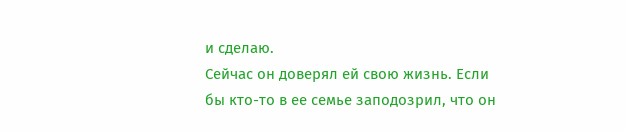и сделаю.
Сейчас он доверял ей свою жизнь. Если бы кто-то в ее семье заподозрил, что он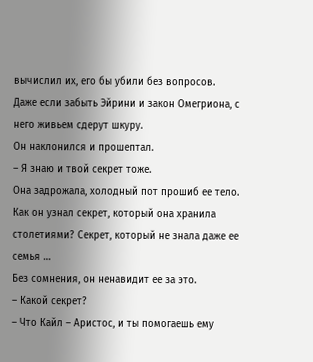вычислил их, его бы убили без вопросов. Даже если забыть Эйрини и закон Омегриона, с него живьем сдерут шкуру.
Он наклонился и прошептал.
– Я знаю и твой секрет тоже.
Она задрожала, холодный пот прошиб ее тело. Как он узнал секрет, который она хранила столетиями? Секрет, который не знала даже ее семья …
Без сомнения, он ненавидит ее за это.
– Какой секрет?
– Что Кайл – Аристос, и ты помогаешь ему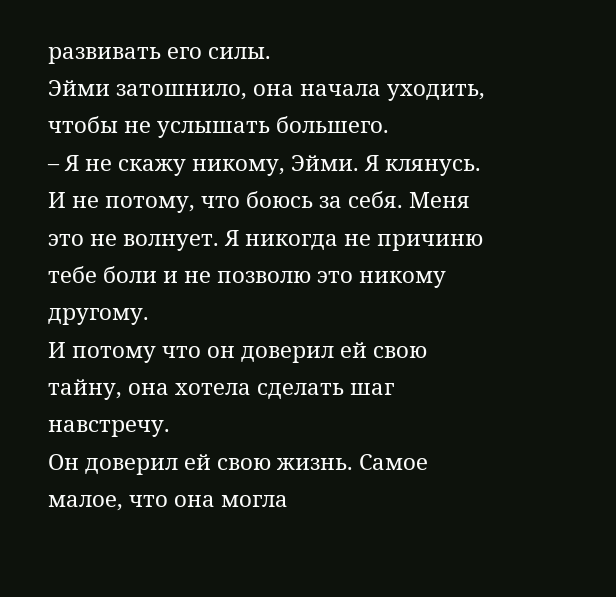развивать его силы.
Эйми затошнило, она начала уходить, чтобы не услышать большего.
– Я не скажу никому, Эйми. Я клянусь. И не потому, что боюсь за себя. Меня это не волнует. Я никогда не причиню тебе боли и не позволю это никому другому.
И потому что он доверил ей свою тайну, она хотела сделать шаг навстречу.
Он доверил ей свою жизнь. Самое малое, что она могла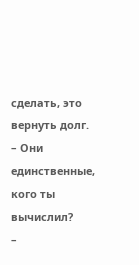сделать, это вернуть долг.
– Они единственные, кого ты вычислил?
–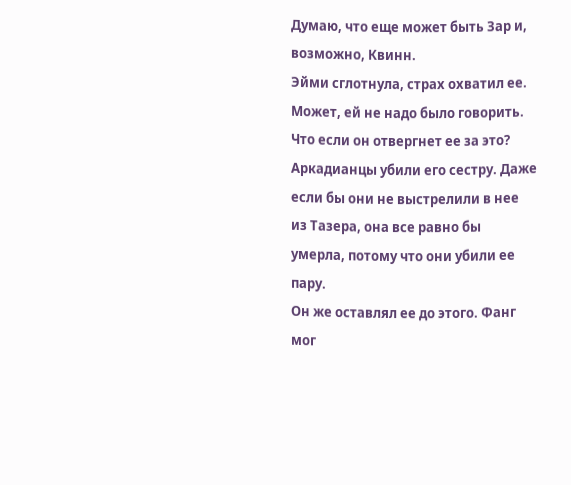Думаю, что еще может быть Зар и, возможно, Квинн.
Эйми сглотнула, страх охватил ее. Может, ей не надо было говорить. Что если он отвергнет ее за это? Аркадианцы убили его сестру. Даже если бы они не выстрелили в нее из Тазера, она все равно бы умерла, потому что они убили ее пару.
Он же оставлял ее до этого. Фанг мог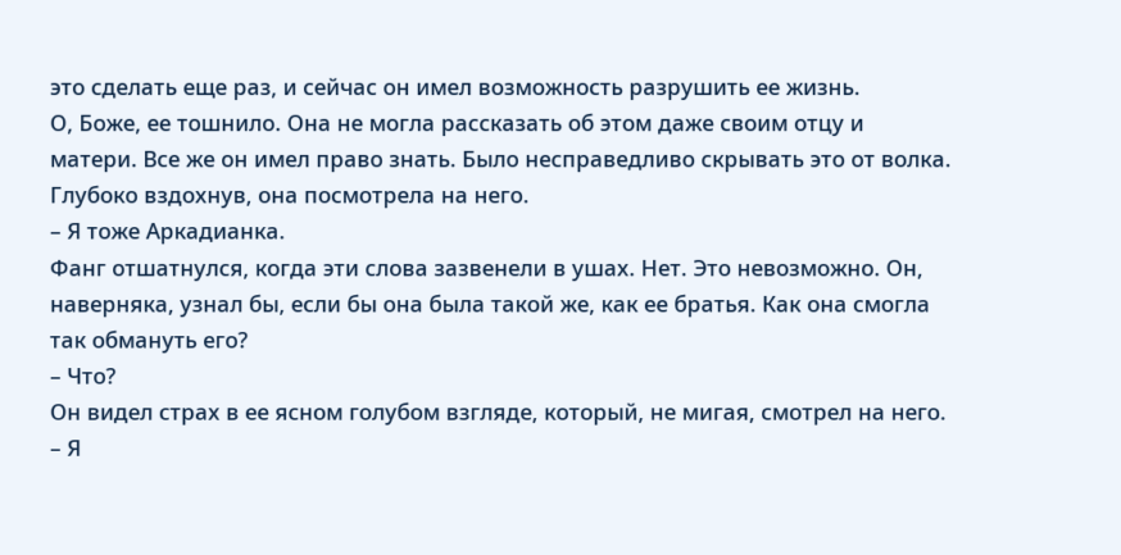это сделать еще раз, и сейчас он имел возможность разрушить ее жизнь.
О, Боже, ее тошнило. Она не могла рассказать об этом даже своим отцу и матери. Все же он имел право знать. Было несправедливо скрывать это от волка. Глубоко вздохнув, она посмотрела на него.
– Я тоже Аркадианка.
Фанг отшатнулся, когда эти слова зазвенели в ушах. Нет. Это невозможно. Он, наверняка, узнал бы, если бы она была такой же, как ее братья. Как она смогла так обмануть его?
– Что?
Он видел страх в ее ясном голубом взгляде, который, не мигая, смотрел на него.
– Я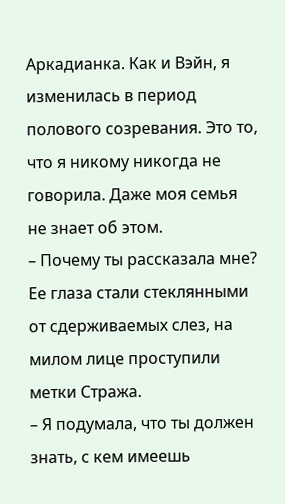Аркадианка. Как и Вэйн, я изменилась в период полового созревания. Это то, что я никому никогда не говорила. Даже моя семья не знает об этом.
– Почему ты рассказала мне?
Ее глаза стали стеклянными от сдерживаемых слез, на милом лице проступили метки Стража.
– Я подумала, что ты должен знать, с кем имеешь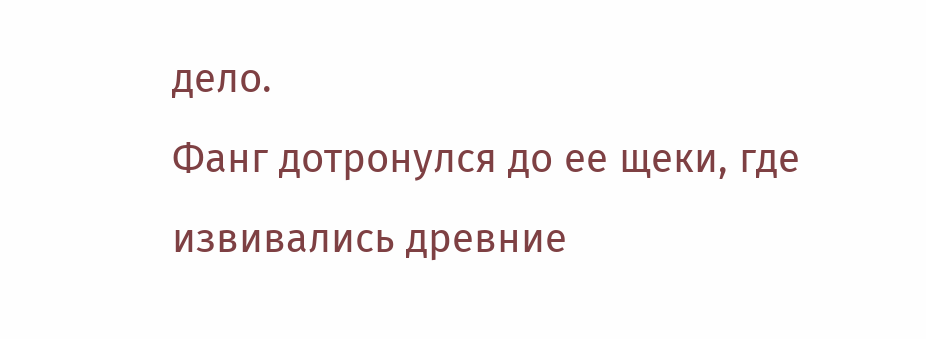дело.
Фанг дотронулся до ее щеки, где извивались древние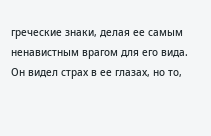греческие знаки, делая ее самым ненавистным врагом для его вида. Он видел страх в ее глазах, но то,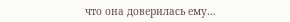что она доверилась ему…